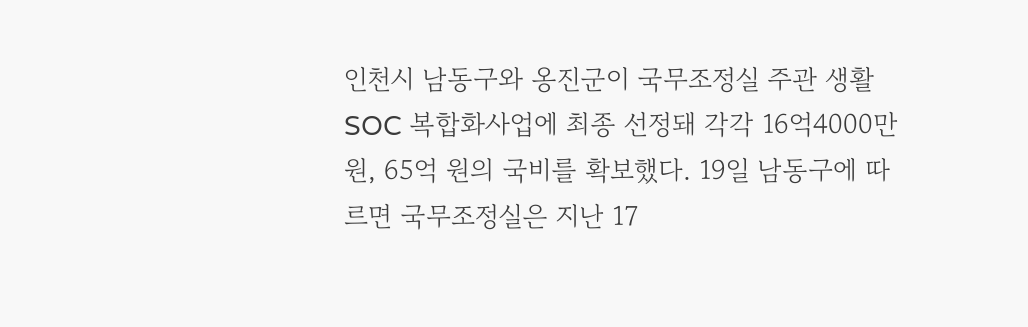인천시 남동구와 옹진군이 국무조정실 주관 생활SOC 복합화사업에 최종 선정돼 각각 16억4000만 원, 65억 원의 국비를 확보했다. 19일 남동구에 따르면 국무조정실은 지난 17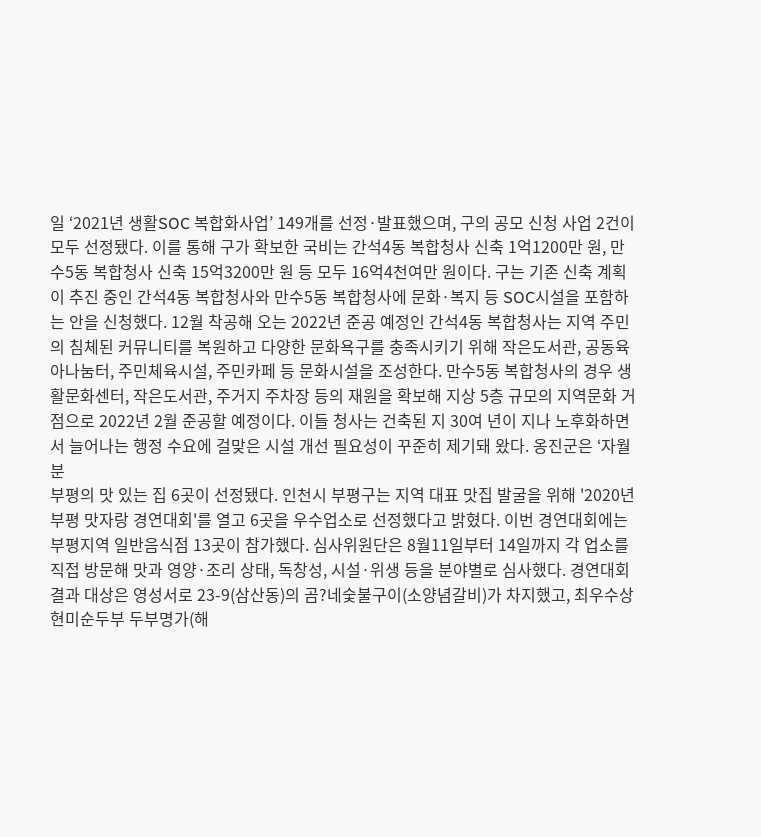일 ‘2021년 생활SOC 복합화사업’ 149개를 선정·발표했으며, 구의 공모 신청 사업 2건이 모두 선정됐다. 이를 통해 구가 확보한 국비는 간석4동 복합청사 신축 1억1200만 원, 만수5동 복합청사 신축 15억3200만 원 등 모두 16억4천여만 원이다. 구는 기존 신축 계획이 추진 중인 간석4동 복합청사와 만수5동 복합청사에 문화·복지 등 SOC시설을 포함하는 안을 신청했다. 12월 착공해 오는 2022년 준공 예정인 간석4동 복합청사는 지역 주민의 침체된 커뮤니티를 복원하고 다양한 문화욕구를 충족시키기 위해 작은도서관, 공동육아나눔터, 주민체육시설, 주민카페 등 문화시설을 조성한다. 만수5동 복합청사의 경우 생활문화센터, 작은도서관, 주거지 주차장 등의 재원을 확보해 지상 5층 규모의 지역문화 거점으로 2022년 2월 준공할 예정이다. 이들 청사는 건축된 지 30여 년이 지나 노후화하면서 늘어나는 행정 수요에 걸맞은 시설 개선 필요성이 꾸준히 제기돼 왔다. 옹진군은 ‘자월분
부평의 맛 있는 집 6곳이 선정됐다. 인천시 부평구는 지역 대표 맛집 발굴을 위해 '2020년 부평 맛자랑 경연대회'를 열고 6곳을 우수업소로 선정했다고 밝혔다. 이번 경연대회에는 부평지역 일반음식점 13곳이 참가했다. 심사위원단은 8월11일부터 14일까지 각 업소를 직접 방문해 맛과 영양·조리 상태, 독창성, 시설·위생 등을 분야별로 심사했다. 경연대회 결과 대상은 영성서로 23-9(삼산동)의 곰?네숯불구이(소양념갈비)가 차지했고, 최우수상 현미순두부 두부명가(해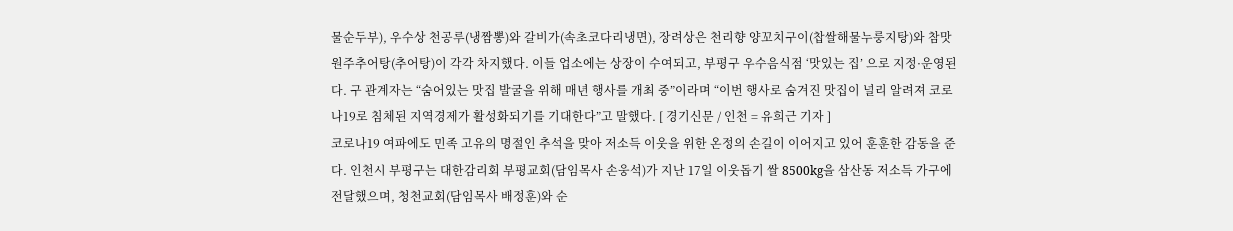물순두부), 우수상 천공루(냉짬뽕)와 갈비가(속초코다리냉면), 장려상은 천리향 양꼬치구이(찹쌀해물누룽지탕)와 참맛 원주추어탕(추어탕)이 각각 차지했다. 이들 업소에는 상장이 수여되고, 부평구 우수음식점 ‘맛있는 집’ 으로 지정·운영된다. 구 관계자는 “숨어있는 맛집 발굴을 위해 매년 행사를 개최 중”이라며 “이번 행사로 숨겨진 맛집이 널리 알려져 코로나19로 침체된 지역경제가 활성화되기를 기대한다”고 말했다. [ 경기신문 / 인천 = 유희근 기자 ]
코로나19 여파에도 민족 고유의 명절인 추석을 맞아 저소득 이웃을 위한 온정의 손길이 이어지고 있어 훈훈한 감동을 준다. 인천시 부평구는 대한감리회 부평교회(담임목사 손웅석)가 지난 17일 이웃돕기 쌀 8500kg을 삼산동 저소득 가구에 전달했으며, 청천교회(담임목사 배정훈)와 순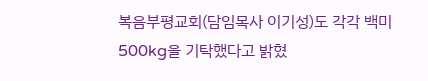복음부평교회(담임목사 이기성)도 각각 백미 500kg을 기탁했다고 밝혔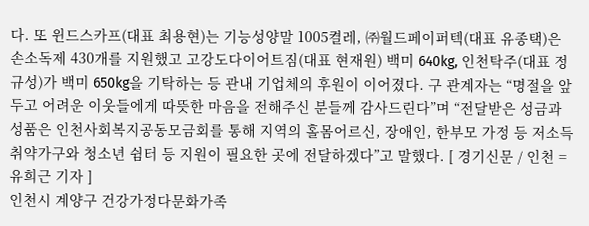다. 또 윈드스카프(대표 최용현)는 기능성양말 1005켤레, ㈜월드페이퍼텍(대표 유종택)은 손소독제 430개를 지원했고 고강도다이어트짐(대표 현재원) 백미 640kg, 인천탁주(대표 정규성)가 백미 650kg을 기탁하는 등 관내 기업체의 후원이 이어졌다. 구 관계자는 “명절을 앞두고 어려운 이웃들에게 따뜻한 마음을 전해주신 분들께 감사드린다”며 “전달받은 성금과 성품은 인천사회복지공동모금회를 통해 지역의 홀몸어르신, 장애인, 한부모 가정 등 저소득 취약가구와 청소년 쉼터 등 지원이 필요한 곳에 전달하겠다”고 말했다. [ 경기신문 / 인천 = 유희근 기자 ]
인천시 계양구 건강가정다문화가족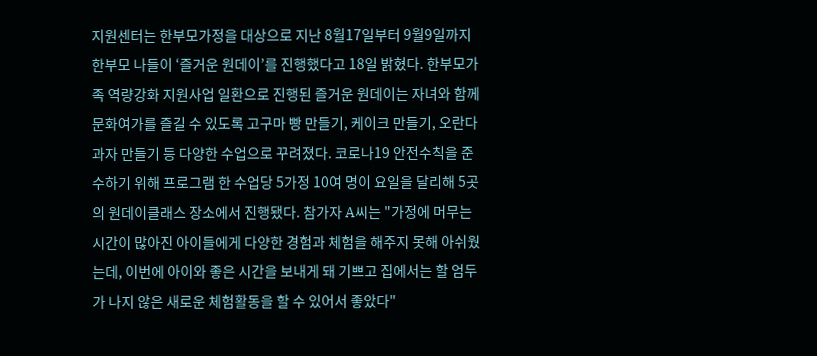지원센터는 한부모가정을 대상으로 지난 8월17일부터 9월9일까지 한부모 나들이 ‘즐거운 원데이’를 진행했다고 18일 밝혔다. 한부모가족 역량강화 지원사업 일환으로 진행된 즐거운 원데이는 자녀와 함께 문화여가를 즐길 수 있도록 고구마 빵 만들기, 케이크 만들기, 오란다 과자 만들기 등 다양한 수업으로 꾸려졌다. 코로나19 안전수칙을 준수하기 위해 프로그램 한 수업당 5가정 10여 명이 요일을 달리해 5곳의 원데이클래스 장소에서 진행됐다. 참가자 A씨는 "가정에 머무는 시간이 많아진 아이들에게 다양한 경험과 체험을 해주지 못해 아쉬웠는데, 이번에 아이와 좋은 시간을 보내게 돼 기쁘고 집에서는 할 엄두가 나지 않은 새로운 체험활동을 할 수 있어서 좋았다"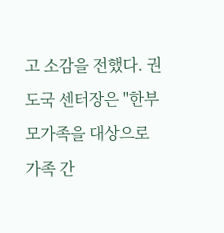고 소감을 전했다. 권도국 센터장은 "한부모가족을 대상으로 가족 간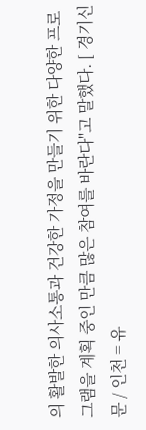의 활발한 의사소통과 건강한 가정을 만들기 위한 다양한 프로그램을 계획 중인 만큼 많은 참여를 바란다"고 말했다. [ 경기신문 / 인천 = 유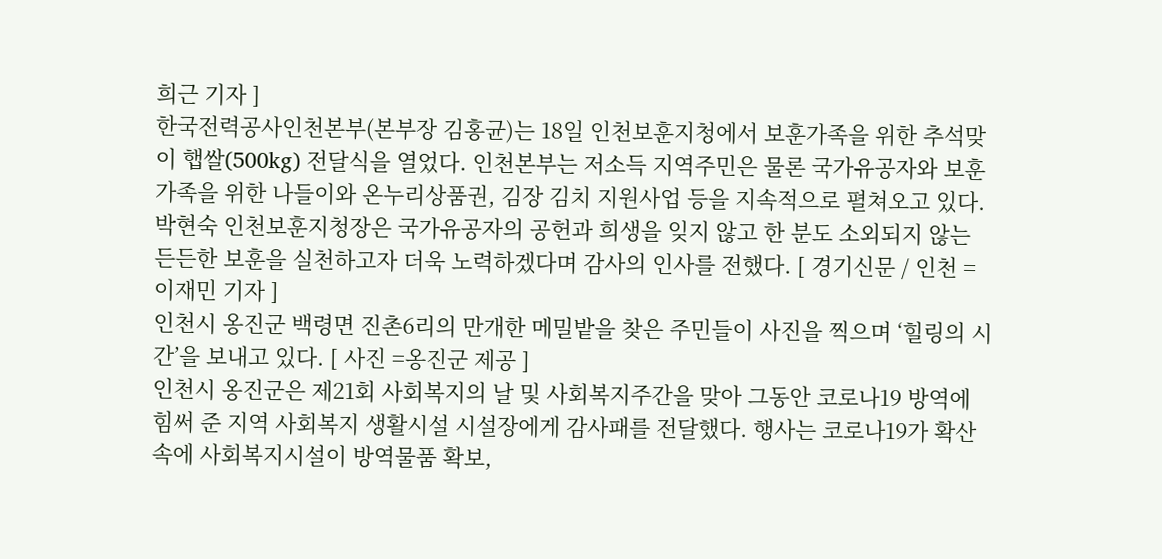희근 기자 ]
한국전력공사인천본부(본부장 김홍균)는 18일 인천보훈지청에서 보훈가족을 위한 추석맞이 햅쌀(500kg) 전달식을 열었다. 인천본부는 저소득 지역주민은 물론 국가유공자와 보훈가족을 위한 나들이와 온누리상품권, 김장 김치 지원사업 등을 지속적으로 펼쳐오고 있다. 박현숙 인천보훈지청장은 국가유공자의 공헌과 희생을 잊지 않고 한 분도 소외되지 않는 든든한 보훈을 실천하고자 더욱 노력하겠다며 감사의 인사를 전했다. [ 경기신문 / 인천 = 이재민 기자 ]
인천시 옹진군 백령면 진촌6리의 만개한 메밀밭을 찾은 주민들이 사진을 찍으며 ‘힐링의 시간’을 보내고 있다. [ 사진 =옹진군 제공 ]
인천시 옹진군은 제21회 사회복지의 날 및 사회복지주간을 맞아 그동안 코로나19 방역에 힘써 준 지역 사회복지 생활시설 시설장에게 감사패를 전달했다. 행사는 코로나19가 확산 속에 사회복지시설이 방역물품 확보,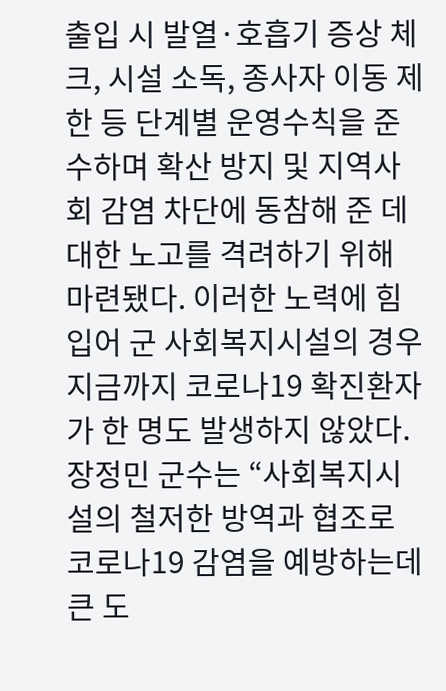출입 시 발열·호흡기 증상 체크, 시설 소독, 종사자 이동 제한 등 단계별 운영수칙을 준수하며 확산 방지 및 지역사회 감염 차단에 동참해 준 데 대한 노고를 격려하기 위해 마련됐다. 이러한 노력에 힘입어 군 사회복지시설의 경우 지금까지 코로나19 확진환자가 한 명도 발생하지 않았다. 장정민 군수는 “사회복지시설의 철저한 방역과 협조로 코로나19 감염을 예방하는데 큰 도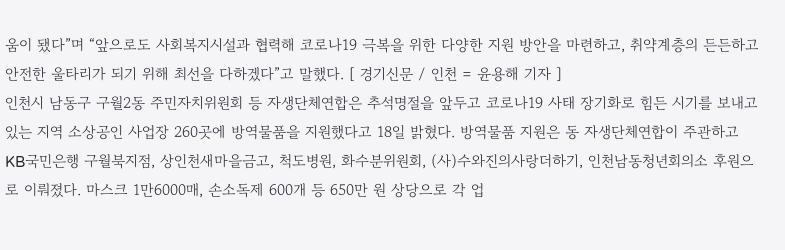움이 됐다”며 “앞으로도 사회복지시설과 협력해 코로나19 극복을 위한 다양한 지원 방안을 마련하고, 취약계층의 든든하고 안전한 울타리가 되기 위해 최선을 다하겠다”고 말했다. [ 경기신문 / 인천 = 윤용해 기자 ]
인천시 남동구 구월2동 주민자치위원회 등 자생단체연합은 추석명절을 앞두고 코로나19 사태 장기화로 힘든 시기를 보내고 있는 지역 소상공인 사업장 260곳에 방역물품을 지원했다고 18일 밝혔다. 방역물품 지원은 동 자생단체연합이 주관하고 KB국민은행 구월북지점, 상인천새마을금고, 척도병원, 화수분위원회, (사)수와진의사랑더하기, 인천남동청년회의소 후원으로 이뤄졌다. 마스크 1만6000매, 손소독제 600개 등 650만 원 상당으로 각 업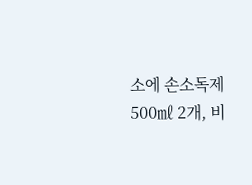소에 손소독제 500㎖ 2개, 비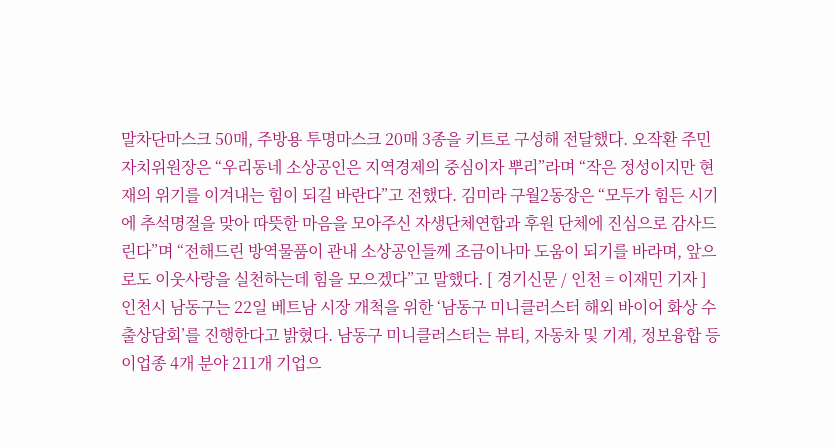말차단마스크 50매, 주방용 투명마스크 20매 3종을 키트로 구성해 전달했다. 오작환 주민자치위원장은 “우리동네 소상공인은 지역경제의 중심이자 뿌리”라며 “작은 정성이지만 현재의 위기를 이겨내는 힘이 되길 바란다”고 전했다. 김미라 구월2동장은 “모두가 힘든 시기에 추석명절을 맞아 따뜻한 마음을 모아주신 자생단체연합과 후원 단체에 진심으로 감사드린다”며 “전해드린 방역물품이 관내 소상공인들께 조금이나마 도움이 되기를 바라며, 앞으로도 이웃사랑을 실천하는데 힘을 모으겠다”고 말했다. [ 경기신문 / 인천 = 이재민 기자 ]
인천시 남동구는 22일 베트남 시장 개척을 위한 ‘남동구 미니클러스터 해외 바이어 화상 수출상담회’를 진행한다고 밝혔다. 남동구 미니클러스터는 뷰티, 자동차 및 기계, 정보융합 등 이업종 4개 분야 211개 기업으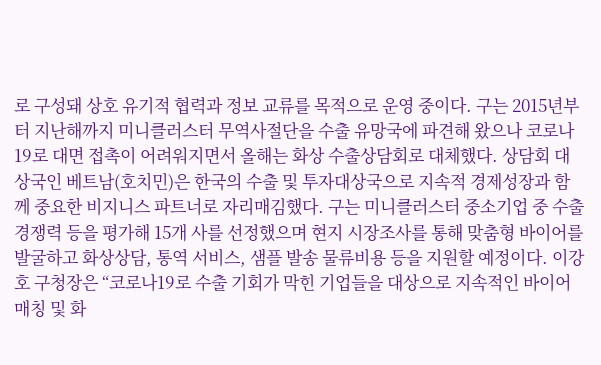로 구성돼 상호 유기적 협력과 정보 교류를 목적으로 운영 중이다. 구는 2015년부터 지난해까지 미니클러스터 무역사절단을 수출 유망국에 파견해 왔으나 코로나19로 대면 접촉이 어려워지면서 올해는 화상 수출상담회로 대체했다. 상담회 대상국인 베트남(호치민)은 한국의 수출 및 투자대상국으로 지속적 경제성장과 함께 중요한 비지니스 파트너로 자리매김했다. 구는 미니클러스터 중소기업 중 수출 경쟁력 등을 평가해 15개 사를 선정했으며 현지 시장조사를 통해 맞춤형 바이어를 발굴하고 화상상담, 통역 서비스, 샘플 발송 물류비용 등을 지원할 예정이다. 이강호 구청장은 “코로나19로 수출 기회가 막힌 기업들을 대상으로 지속적인 바이어 매칭 및 화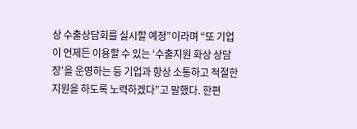상 수출상담회를 실시할 예정”이라며 “또 기업이 언제든 이용할 수 있는 ‘수출지원 화상 상담장’을 운영하는 등 기업과 항상 소통하고 적절한 지원을 하도록 노력하겠다”고 말했다. 한편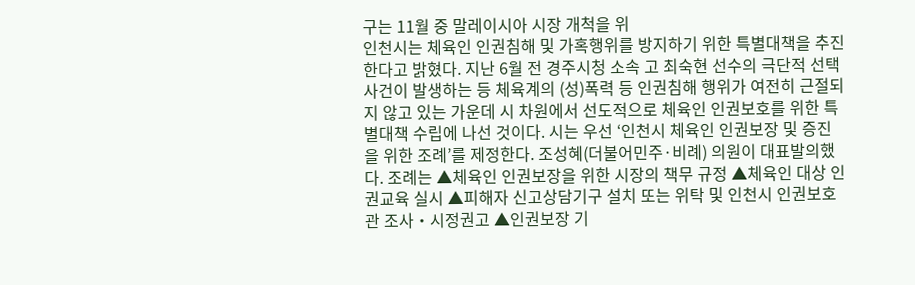구는 11월 중 말레이시아 시장 개척을 위
인천시는 체육인 인권침해 및 가혹행위를 방지하기 위한 특별대책을 추진한다고 밝혔다. 지난 6월 전 경주시청 소속 고 최숙현 선수의 극단적 선택 사건이 발생하는 등 체육계의 (성)폭력 등 인권침해 행위가 여전히 근절되지 않고 있는 가운데 시 차원에서 선도적으로 체육인 인권보호를 위한 특별대책 수립에 나선 것이다. 시는 우선 ‘인천시 체육인 인권보장 및 증진을 위한 조례’를 제정한다. 조성혜(더불어민주·비례) 의원이 대표발의했다. 조례는 ▲체육인 인권보장을 위한 시장의 책무 규정 ▲체육인 대상 인권교육 실시 ▲피해자 신고상담기구 설치 또는 위탁 및 인천시 인권보호관 조사‧시정권고 ▲인권보장 기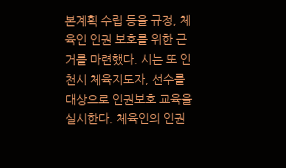본계획 수립 등을 규정, 체육인 인권 보호를 위한 근거를 마련했다. 시는 또 인천시 체육지도자, 선수를 대상으로 인권보호 교육을 실시한다. 체육인의 인권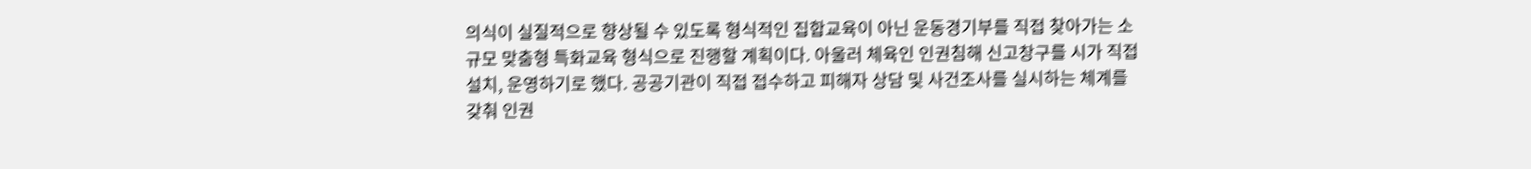의식이 실질적으로 향상될 수 있도록 형식적인 집합교육이 아닌 운동경기부를 직접 찾아가는 소규모 맞춤형 특화교육 형식으로 진행할 계획이다. 아울러 체육인 인권침해 신고창구를 시가 직접 설치, 운영하기로 했다. 공공기관이 직접 접수하고 피해자 상담 및 사건조사를 실시하는 체계를 갖춰 인권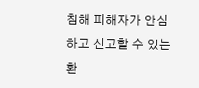침해 피해자가 안심하고 신고할 수 있는 환